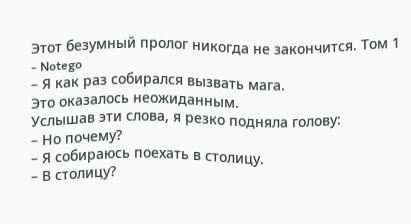Этот безумный пролог никогда не закончится. Том 1 - Notego
– Я как раз собирался вызвать мага.
Это оказалось неожиданным.
Услышав эти слова, я резко подняла голову:
– Но почему?
– Я собираюсь поехать в столицу.
– В столицу?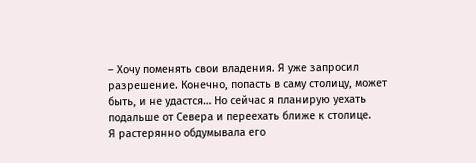– Хочу поменять свои владения. Я уже запросил разрешение. Конечно, попасть в саму столицу, может быть, и не удастся… Но сейчас я планирую уехать подальше от Севера и переехать ближе к столице.
Я растерянно обдумывала его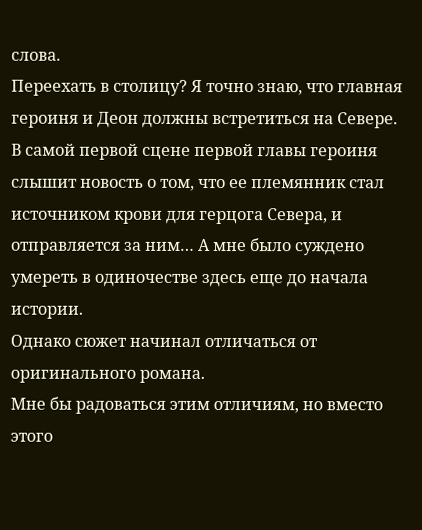слова.
Переехать в столицу? Я точно знаю, что главная героиня и Деон должны встретиться на Севере. В самой первой сцене первой главы героиня слышит новость о том, что ее племянник стал источником крови для герцога Севера, и отправляется за ним… А мне было суждено умереть в одиночестве здесь еще до начала истории.
Однако сюжет начинал отличаться от оригинального романа.
Мне бы радоваться этим отличиям, но вместо этого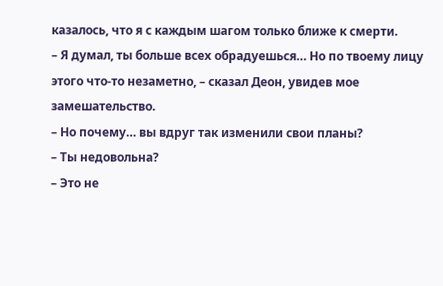казалось, что я с каждым шагом только ближе к смерти.
– Я думал, ты больше всех обрадуешься… Но по твоему лицу этого что-то незаметно, – сказал Деон, увидев мое замешательство.
– Но почему… вы вдруг так изменили свои планы?
– Ты недовольна?
– Это не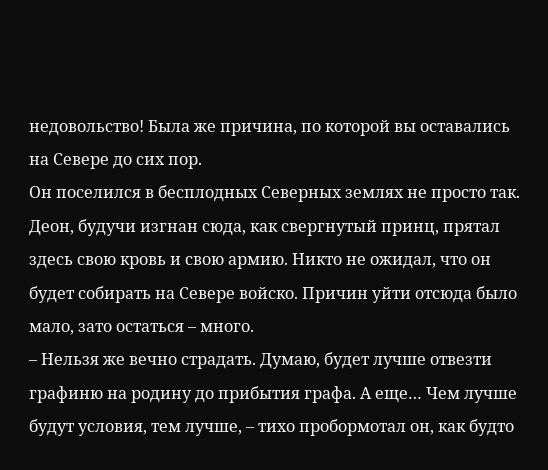недовольство! Была же причина, по которой вы оставались на Севере до сих пор.
Он поселился в бесплодных Северных землях не просто так. Деон, будучи изгнан сюда, как свергнутый принц, прятал здесь свою кровь и свою армию. Никто не ожидал, что он будет собирать на Севере войско. Причин уйти отсюда было мало, зато остаться – много.
– Нельзя же вечно страдать. Думаю, будет лучше отвезти графиню на родину до прибытия графа. А еще… Чем лучше будут условия, тем лучше, – тихо пробормотал он, как будто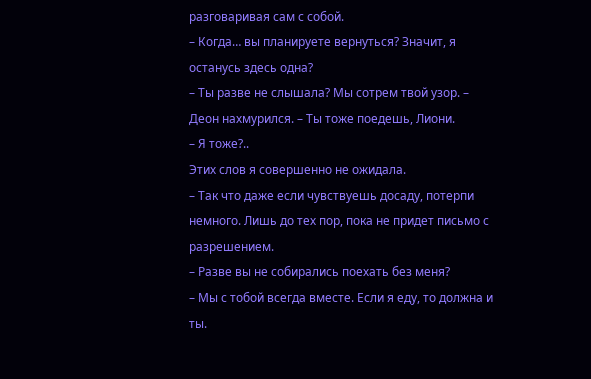разговаривая сам с собой.
– Когда… вы планируете вернуться? Значит, я останусь здесь одна?
– Ты разве не слышала? Мы сотрем твой узор. – Деон нахмурился. – Ты тоже поедешь, Лиони.
– Я тоже?..
Этих слов я совершенно не ожидала.
– Так что даже если чувствуешь досаду, потерпи немного. Лишь до тех пор, пока не придет письмо с разрешением.
– Разве вы не собирались поехать без меня?
– Мы с тобой всегда вместе. Если я еду, то должна и ты.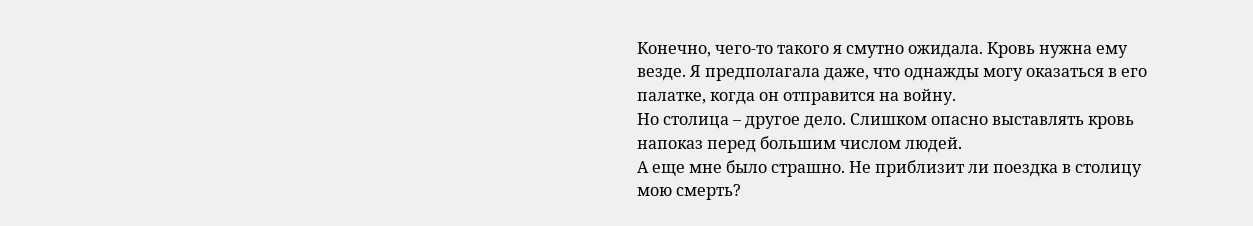Конечно, чего-то такого я смутно ожидала. Кровь нужна ему везде. Я предполагала даже, что однажды могу оказаться в его палатке, когда он отправится на войну.
Но столица – другое дело. Слишком опасно выставлять кровь напоказ перед большим числом людей.
А еще мне было страшно. Не приблизит ли поездка в столицу мою смерть?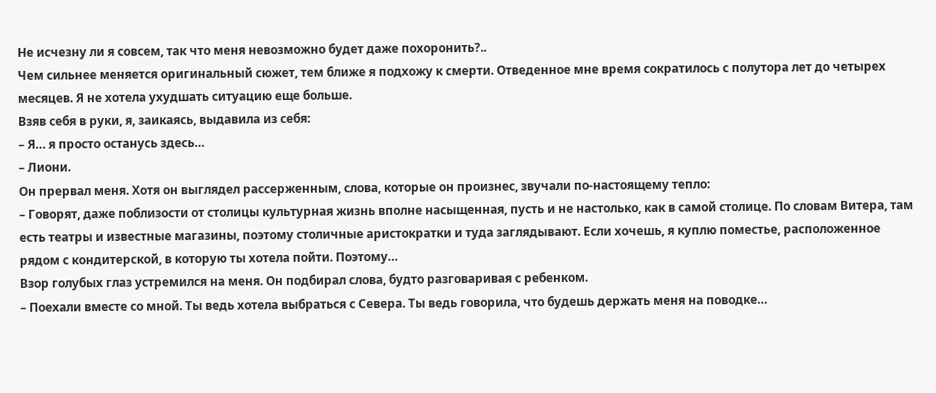Не исчезну ли я совсем, так что меня невозможно будет даже похоронить?..
Чем сильнее меняется оригинальный сюжет, тем ближе я подхожу к смерти. Отведенное мне время сократилось с полутора лет до четырех месяцев. Я не хотела ухудшать ситуацию еще больше.
Взяв себя в руки, я, заикаясь, выдавила из себя:
– Я… я просто останусь здесь…
– Лиони.
Он прервал меня. Хотя он выглядел рассерженным, слова, которые он произнес, звучали по-настоящему тепло:
– Говорят, даже поблизости от столицы культурная жизнь вполне насыщенная, пусть и не настолько, как в самой столице. По словам Витера, там есть театры и известные магазины, поэтому столичные аристократки и туда заглядывают. Если хочешь, я куплю поместье, расположенное рядом с кондитерской, в которую ты хотела пойти. Поэтому…
Взор голубых глаз устремился на меня. Он подбирал слова, будто разговаривая с ребенком.
– Поехали вместе со мной. Ты ведь хотела выбраться с Севера. Ты ведь говорила, что будешь держать меня на поводке…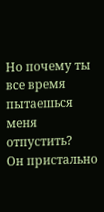Но почему ты все время пытаешься меня отпустить?
Он пристально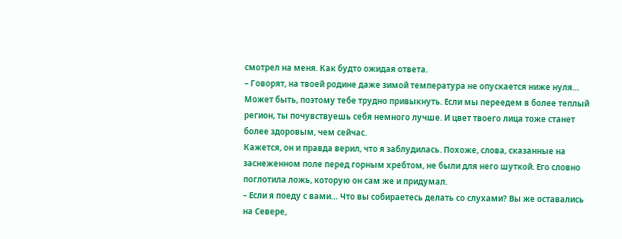смотрел на меня. Как будто ожидая ответа.
– Говорят, на твоей родине даже зимой температура не опускается ниже нуля… Может быть, поэтому тебе трудно привыкнуть. Если мы переедем в более теплый регион, ты почувствуешь себя немного лучше. И цвет твоего лица тоже станет более здоровым, чем сейчас.
Кажется, он и правда верил, что я заблудилась. Похоже, слова, сказанные на заснеженном поле перед горным хребтом, не были для него шуткой. Его словно поглотила ложь, которую он сам же и придумал.
– Если я поеду с вами… Что вы собираетесь делать со слухами? Вы же оставались на Севере,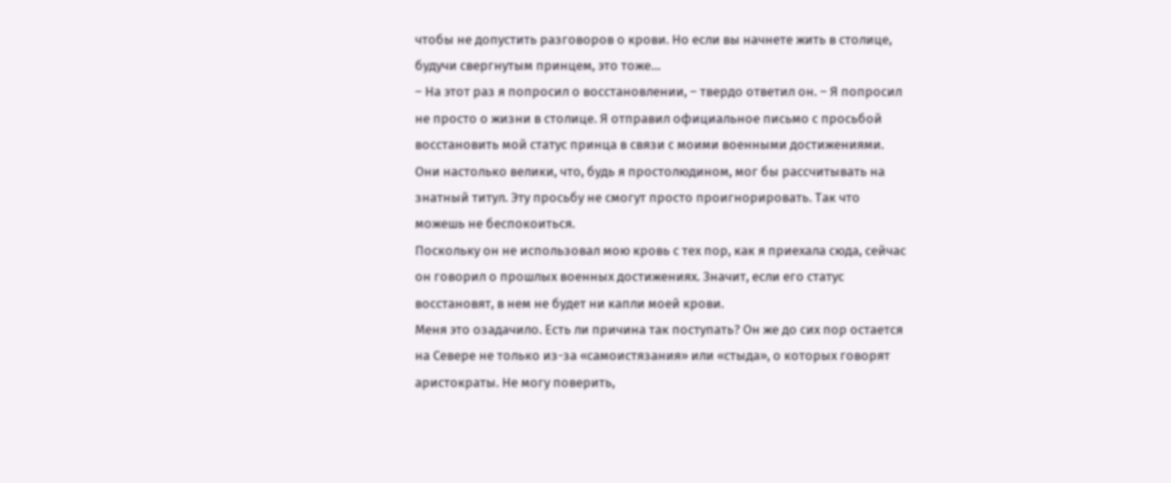чтобы не допустить разговоров о крови. Но если вы начнете жить в столице, будучи свергнутым принцем, это тоже…
– На этот раз я попросил о восстановлении, – твердо ответил он. – Я попросил не просто о жизни в столице. Я отправил официальное письмо с просьбой восстановить мой статус принца в связи с моими военными достижениями. Они настолько велики, что, будь я простолюдином, мог бы рассчитывать на знатный титул. Эту просьбу не смогут просто проигнорировать. Так что можешь не беспокоиться.
Поскольку он не использовал мою кровь с тех пор, как я приехала сюда, сейчас он говорил о прошлых военных достижениях. Значит, если его статус восстановят, в нем не будет ни капли моей крови.
Меня это озадачило. Есть ли причина так поступать? Он же до сих пор остается на Севере не только из-за «самоистязания» или «стыда», о которых говорят аристократы. Не могу поверить,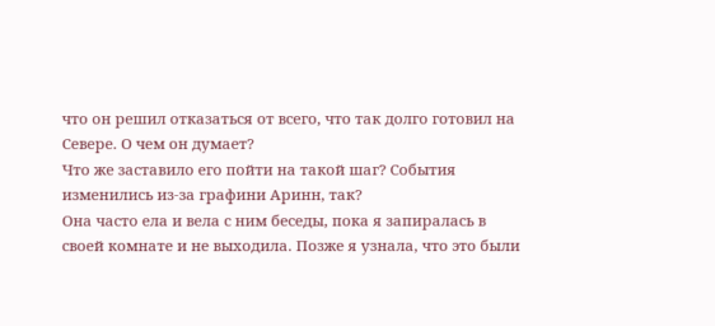что он решил отказаться от всего, что так долго готовил на Севере. О чем он думает?
Что же заставило его пойти на такой шаг? События изменились из-за графини Аринн, так?
Она часто ела и вела с ним беседы, пока я запиралась в своей комнате и не выходила. Позже я узнала, что это были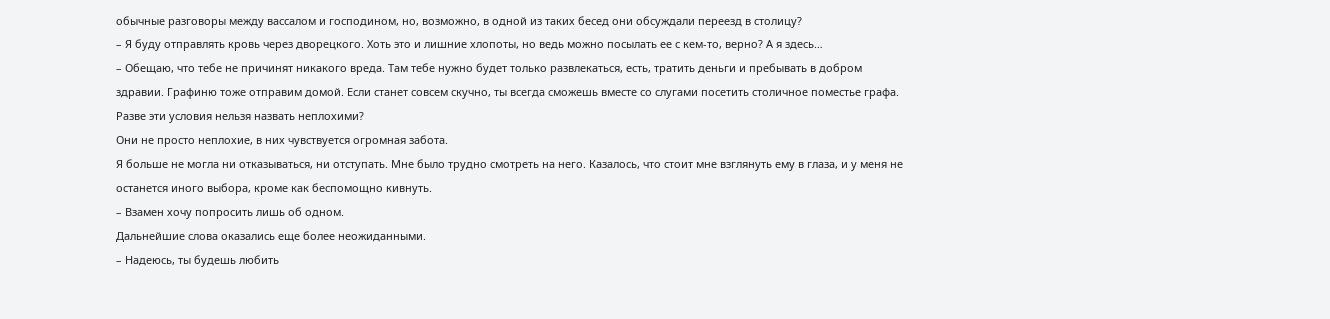обычные разговоры между вассалом и господином, но, возможно, в одной из таких бесед они обсуждали переезд в столицу?
– Я буду отправлять кровь через дворецкого. Хоть это и лишние хлопоты, но ведь можно посылать ее с кем-то, верно? А я здесь…
– Обещаю, что тебе не причинят никакого вреда. Там тебе нужно будет только развлекаться, есть, тратить деньги и пребывать в добром здравии. Графиню тоже отправим домой. Если станет совсем скучно, ты всегда сможешь вместе со слугами посетить столичное поместье графа. Разве эти условия нельзя назвать неплохими?
Они не просто неплохие, в них чувствуется огромная забота.
Я больше не могла ни отказываться, ни отступать. Мне было трудно смотреть на него. Казалось, что стоит мне взглянуть ему в глаза, и у меня не останется иного выбора, кроме как беспомощно кивнуть.
– Взамен хочу попросить лишь об одном.
Дальнейшие слова оказались еще более неожиданными.
– Надеюсь, ты будешь любить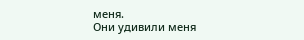меня.
Они удивили меня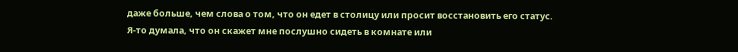даже больше, чем слова о том, что он едет в столицу или просит восстановить его статус.
Я-то думала, что он скажет мне послушно сидеть в комнате или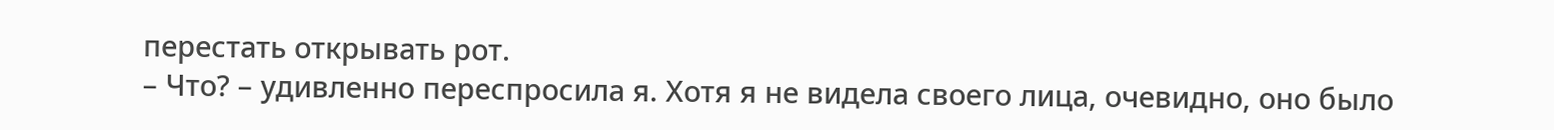перестать открывать рот.
– Что? – удивленно переспросила я. Хотя я не видела своего лица, очевидно, оно было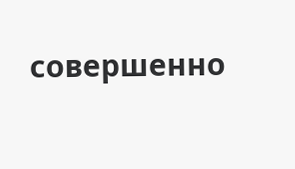совершенно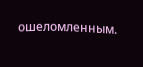ошеломленным.